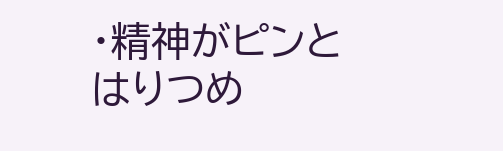・精神がピンとはりつめ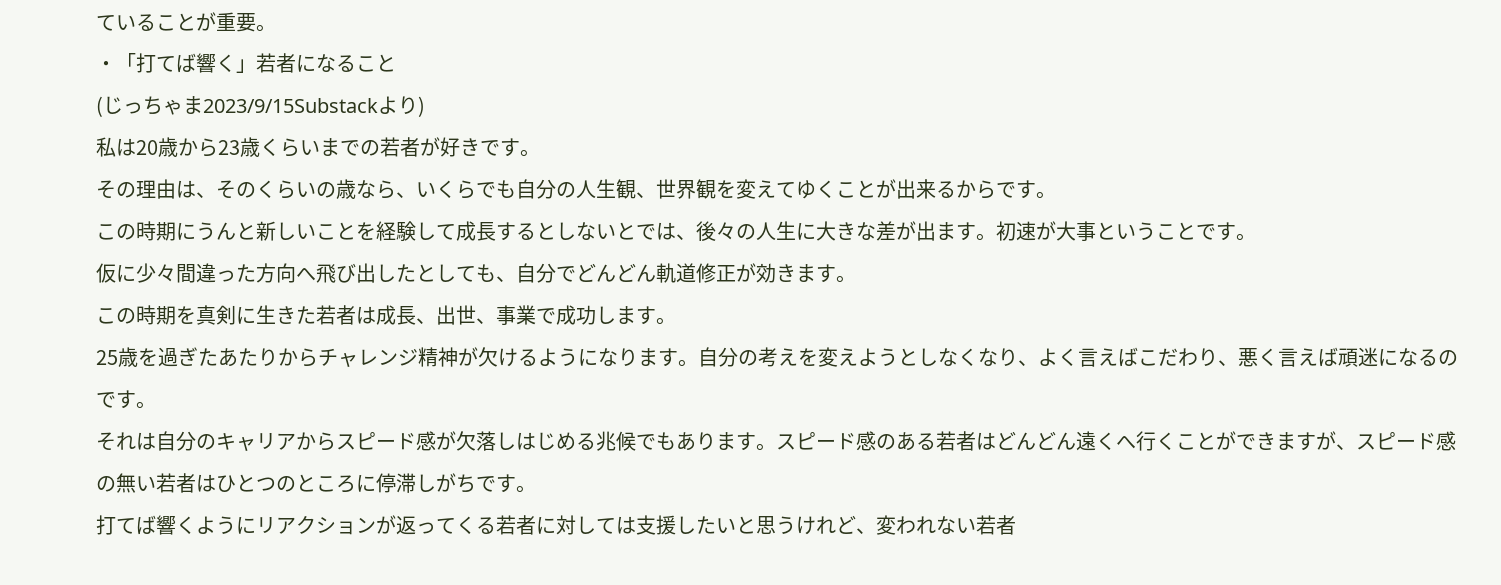ていることが重要。
・「打てば響く」若者になること
(じっちゃま2023/9/15Substackより)
私は20歳から23歳くらいまでの若者が好きです。
その理由は、そのくらいの歳なら、いくらでも自分の人生観、世界観を変えてゆくことが出来るからです。
この時期にうんと新しいことを経験して成長するとしないとでは、後々の人生に大きな差が出ます。初速が大事ということです。
仮に少々間違った方向へ飛び出したとしても、自分でどんどん軌道修正が効きます。
この時期を真剣に生きた若者は成長、出世、事業で成功します。
25歳を過ぎたあたりからチャレンジ精神が欠けるようになります。自分の考えを変えようとしなくなり、よく言えばこだわり、悪く言えば頑迷になるのです。
それは自分のキャリアからスピード感が欠落しはじめる兆候でもあります。スピード感のある若者はどんどん遠くへ行くことができますが、スピード感の無い若者はひとつのところに停滞しがちです。
打てば響くようにリアクションが返ってくる若者に対しては支援したいと思うけれど、変われない若者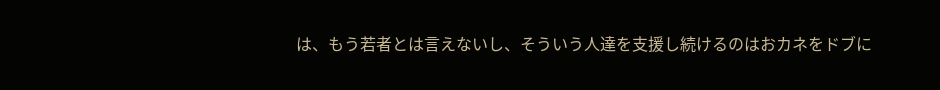は、もう若者とは言えないし、そういう人達を支援し続けるのはおカネをドブに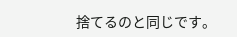捨てるのと同じです。